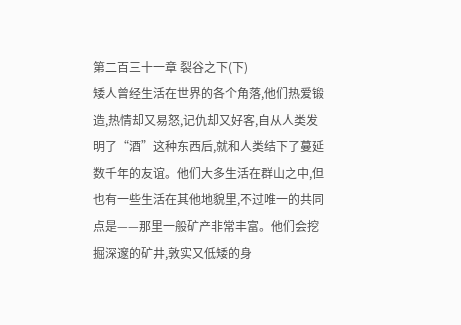第二百三十一章 裂谷之下(下)
矮人曾经生活在世界的各个角落,他们热爱锻造,热情却又易怒,记仇却又好客,自从人类发明了“酒”这种东西后,就和人类结下了蔓延数千年的友谊。他们大多生活在群山之中,但也有一些生活在其他地貌里,不过唯一的共同点是——那里一般矿产非常丰富。他们会挖掘深邃的矿井,敦实又低矮的身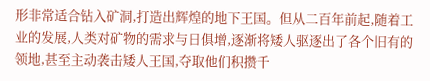形非常适合钻入矿洞,打造出辉煌的地下王国。但从二百年前起,随着工业的发展,人类对矿物的需求与日俱增,逐渐将矮人驱逐出了各个旧有的领地,甚至主动袭击矮人王国,夺取他们积攒千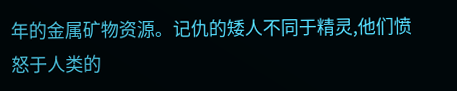年的金属矿物资源。记仇的矮人不同于精灵,他们愤怒于人类的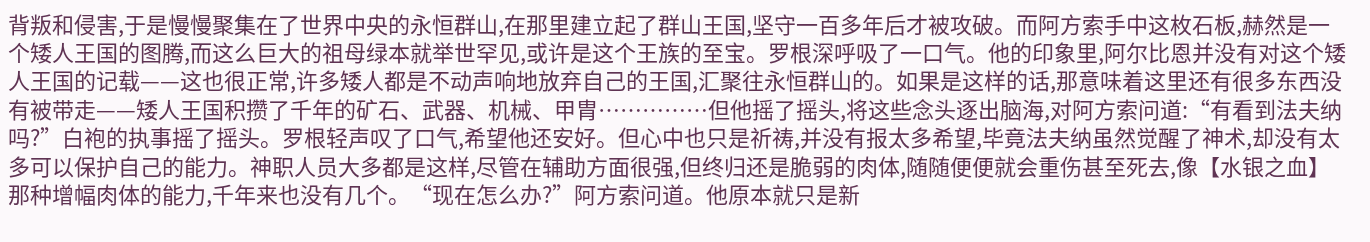背叛和侵害,于是慢慢聚集在了世界中央的永恒群山,在那里建立起了群山王国,坚守一百多年后才被攻破。而阿方索手中这枚石板,赫然是一个矮人王国的图腾,而这么巨大的祖母绿本就举世罕见,或许是这个王族的至宝。罗根深呼吸了一口气。他的印象里,阿尔比恩并没有对这个矮人王国的记载——这也很正常,许多矮人都是不动声响地放弃自己的王国,汇聚往永恒群山的。如果是这样的话,那意味着这里还有很多东西没有被带走——矮人王国积攒了千年的矿石、武器、机械、甲胄……………但他摇了摇头,将这些念头逐出脑海,对阿方索问道:“有看到法夫纳吗?”白袍的执事摇了摇头。罗根轻声叹了口气,希望他还安好。但心中也只是祈祷,并没有报太多希望,毕竟法夫纳虽然觉醒了神术,却没有太多可以保护自己的能力。神职人员大多都是这样,尽管在辅助方面很强,但终归还是脆弱的肉体,随随便便就会重伤甚至死去,像【水银之血】那种增幅肉体的能力,千年来也没有几个。“现在怎么办?”阿方索问道。他原本就只是新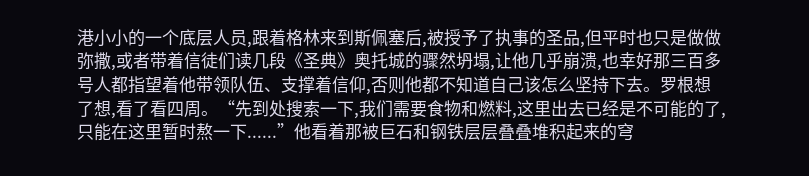港小小的一个底层人员,跟着格林来到斯佩塞后,被授予了执事的圣品,但平时也只是做做弥撒,或者带着信徒们读几段《圣典》奥托城的骤然坍塌,让他几乎崩溃,也幸好那三百多号人都指望着他带领队伍、支撑着信仰,否则他都不知道自己该怎么坚持下去。罗根想了想,看了看四周。“先到处搜索一下,我们需要食物和燃料,这里出去已经是不可能的了,只能在这里暂时熬一下......”他看着那被巨石和钢铁层层叠叠堆积起来的穹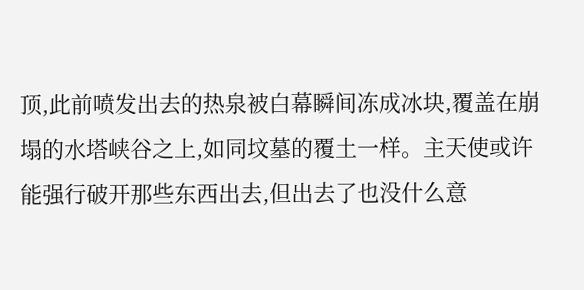顶,此前喷发出去的热泉被白幕瞬间冻成冰块,覆盖在崩塌的水塔峡谷之上,如同坟墓的覆土一样。主天使或许能强行破开那些东西出去,但出去了也没什么意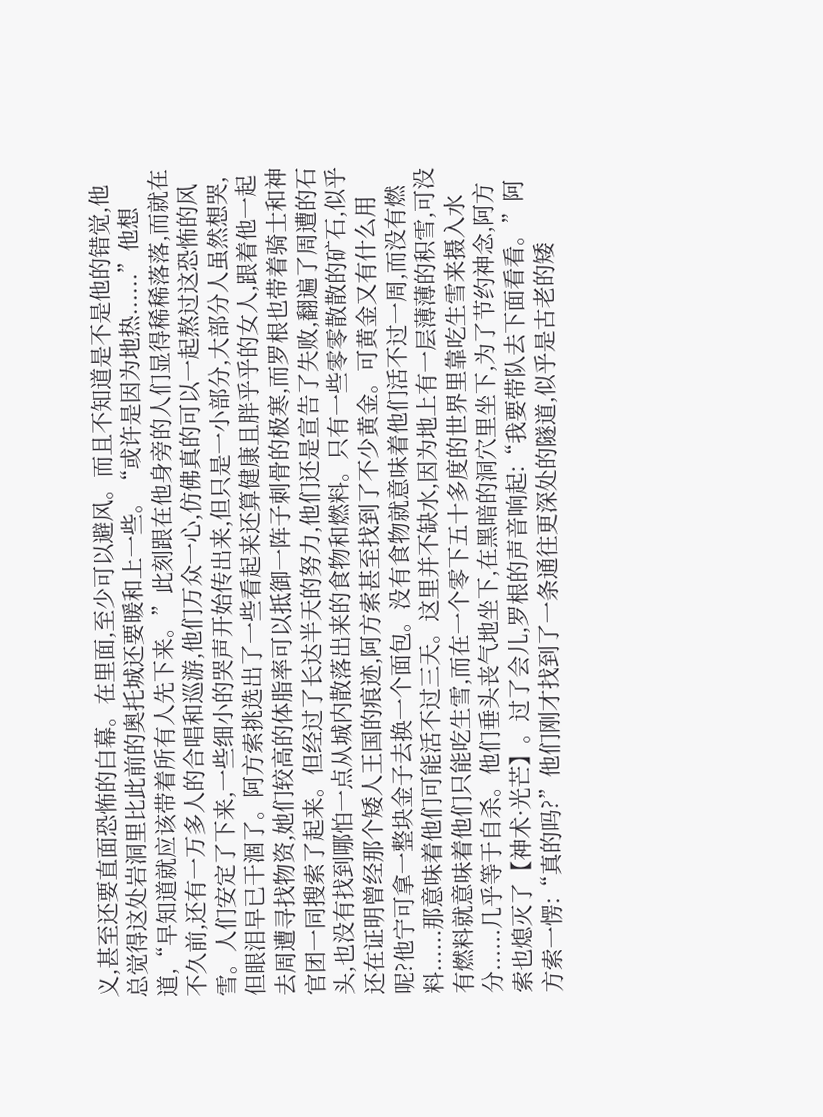义,甚至还要直面恐怖的白幕。在里面,至少可以避风。而且不知道是不是他的错觉,他总觉得这处岩洞里比此前的奥托城还要暖和上一些。“或许是因为地热......”他想道,“早知道就应该带着所有人先下来。”此刻跟在他身旁的人们显得稀稀落落,而就在不久前,还有一万多人的合唱和巡游,他们万众一心,仿佛真的可以一起熬过这恐怖的风雪。人们安定了下来,一些细小的哭声开始传出来,但只是一小部分,大部分人虽然想哭,但眼泪早已干涸了。阿方索挑选出了一些看起来还算健康且胖乎乎的女人,跟着他一起去周遭寻找物资,她们较高的体脂率可以抵御一阵子刺骨的极寒,而罗根也带着骑士和神官团一同搜索了起来。但经过了长达半天的努力,他们还是宣告了失败,翻遍了周遭的石头,也没有找到哪怕一点从城内散落出来的食物和燃料。只有一些零零散散的矿石,似乎还在证明曾经那个矮人王国的痕迹,阿方索甚至找到了不少黄金。可黄金又有什么用呢?他宁可拿一整块金子去换一个面包。没有食物就意味着他们活不过一周,而没有燃料......那意味着他们可能活不过三天。这里并不缺水,因为地上有一层薄薄的积雪,可没有燃料就意味着他们只能吃生雪,而在一个零下五十多度的世界里靠吃生雪来摄入水分......几乎等于自杀。他们垂头丧气地坐下,在黑暗的洞穴里坐下,为了节约神念,阿方索也熄灭了【神术·光芒】。过了会儿,罗根的声音响起:“我要带队去下面看看。”阿方索一愣:“真的吗?”他们刚才找到了一条通往更深处的隧道,似乎是古老的矮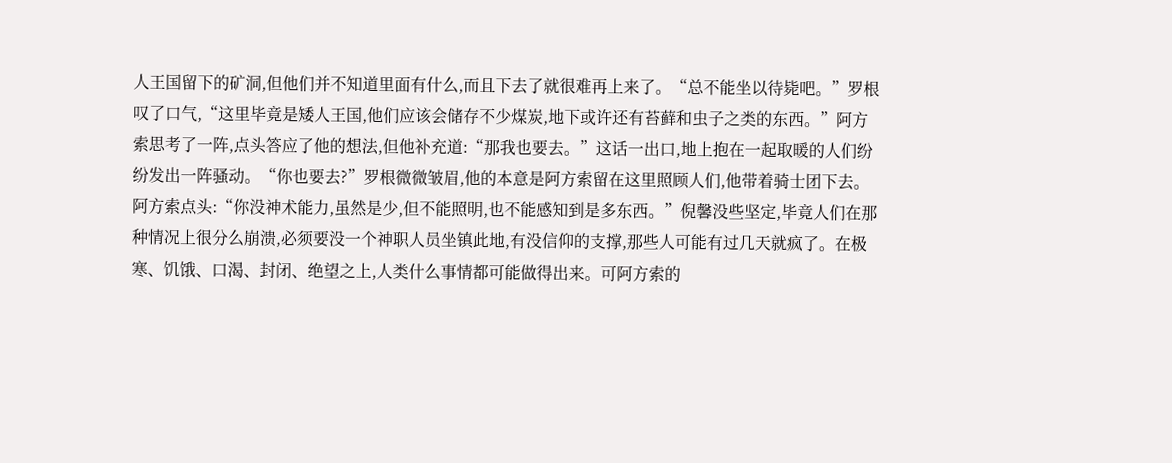人王国留下的矿洞,但他们并不知道里面有什么,而且下去了就很难再上来了。“总不能坐以待毙吧。”罗根叹了口气,“这里毕竟是矮人王国,他们应该会储存不少煤炭,地下或许还有苔藓和虫子之类的东西。”阿方索思考了一阵,点头答应了他的想法,但他补充道:“那我也要去。”这话一出口,地上抱在一起取暖的人们纷纷发出一阵骚动。“你也要去?”罗根微微皱眉,他的本意是阿方索留在这里照顾人们,他带着骑士团下去。阿方索点头:“你没神术能力,虽然是少,但不能照明,也不能感知到是多东西。”倪馨没些坚定,毕竟人们在那种情况上很分么崩溃,必须要没一个神职人员坐镇此地,有没信仰的支撑,那些人可能有过几天就疯了。在极寒、饥饿、口渴、封闭、绝望之上,人类什么事情都可能做得出来。可阿方索的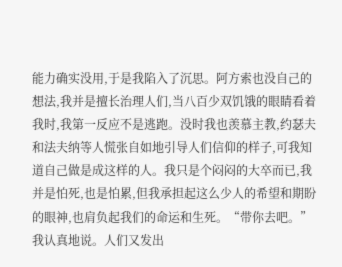能力确实没用,于是我陷入了沉思。阿方索也没自己的想法,我并是擅长治理人们,当八百少双饥饿的眼睛看着我时,我第一反应不是逃跑。没时我也羡慕主教,约瑟夫和法夫纳等人慌张自如地引导人们信仰的样子,可我知道自己做是成这样的人。我只是个闷闷的大卒而已,我并是怕死,也是怕累,但我承担起这么少人的希望和期盼的眼神,也肩负起我们的命运和生死。“带你去吧。”我认真地说。人们又发出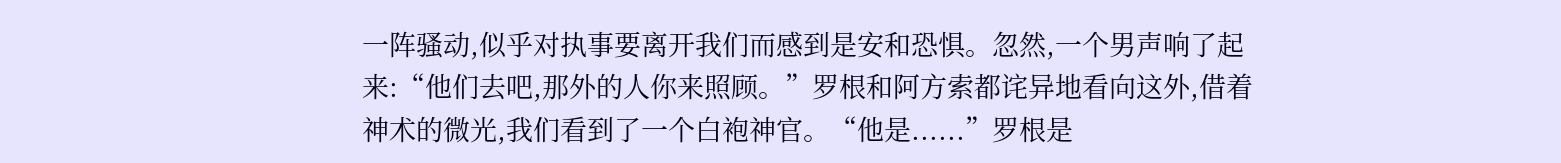一阵骚动,似乎对执事要离开我们而感到是安和恐惧。忽然,一个男声响了起来:“他们去吧,那外的人你来照顾。”罗根和阿方索都诧异地看向这外,借着神术的微光,我们看到了一个白袍神官。“他是......”罗根是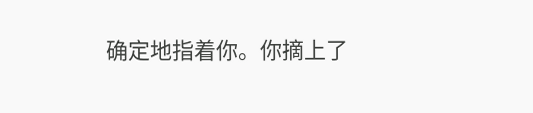确定地指着你。你摘上了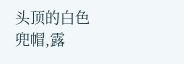头顶的白色兜帽,露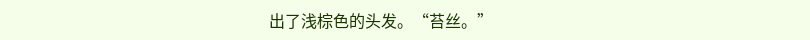出了浅棕色的头发。“苔丝。”